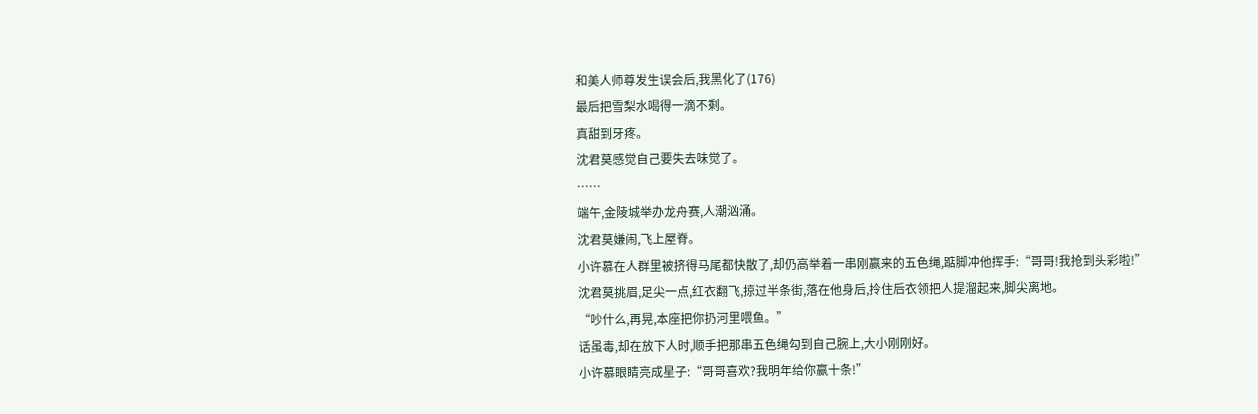和美人师尊发生误会后,我黑化了(176)
最后把雪梨水喝得一滴不剩。
真甜到牙疼。
沈君莫感觉自己要失去味觉了。
……
端午,金陵城举办龙舟赛,人潮汹涌。
沈君莫嫌闹,飞上屋脊。
小许慕在人群里被挤得马尾都快散了,却仍高举着一串刚赢来的五色绳,踮脚冲他挥手:“哥哥!我抢到头彩啦!”
沈君莫挑眉,足尖一点,红衣翻飞,掠过半条街,落在他身后,拎住后衣领把人提溜起来,脚尖离地。
“吵什么,再晃,本座把你扔河里喂鱼。”
话虽毒,却在放下人时,顺手把那串五色绳勾到自己腕上,大小刚刚好。
小许慕眼睛亮成星子:“哥哥喜欢?我明年给你赢十条!”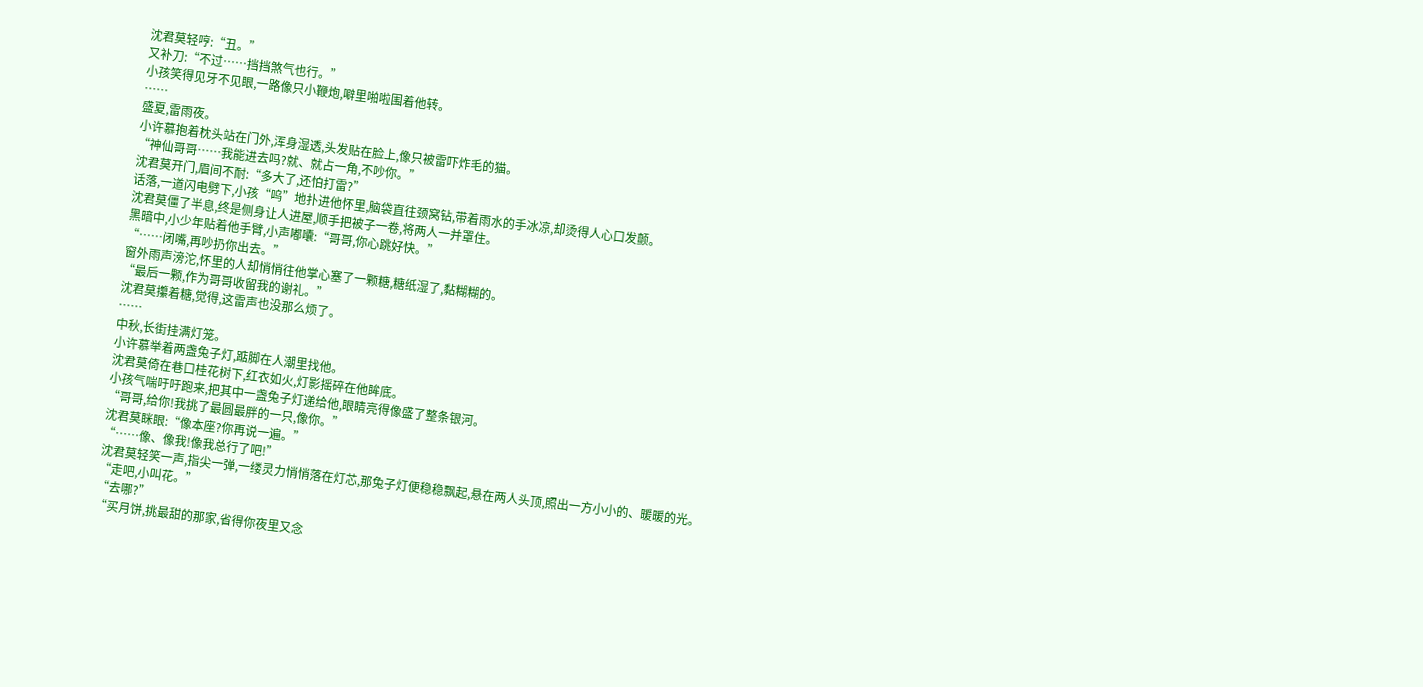沈君莫轻哼:“丑。”
又补刀:“不过……挡挡煞气也行。”
小孩笑得见牙不见眼,一路像只小鞭炮,噼里啪啦围着他转。
……
盛夏,雷雨夜。
小许慕抱着枕头站在门外,浑身湿透,头发贴在脸上,像只被雷吓炸毛的猫。
“神仙哥哥……我能进去吗?就、就占一角,不吵你。”
沈君莫开门,眉间不耐:“多大了,还怕打雷?”
话落,一道闪电劈下,小孩“呜”地扑进他怀里,脑袋直往颈窝钻,带着雨水的手冰凉,却烫得人心口发颤。
沈君莫僵了半息,终是侧身让人进屋,顺手把被子一卷,将两人一并罩住。
黑暗中,小少年贴着他手臂,小声嘟囔:“哥哥,你心跳好快。”
“……闭嘴,再吵扔你出去。”
窗外雨声滂沱,怀里的人却悄悄往他掌心塞了一颗糖,糖纸湿了,黏糊糊的。
“最后一颗,作为哥哥收留我的谢礼。”
沈君莫攥着糖,觉得,这雷声也没那么烦了。
……
中秋,长街挂满灯笼。
小许慕举着两盏兔子灯,踮脚在人潮里找他。
沈君莫倚在巷口桂花树下,红衣如火,灯影摇碎在他眸底。
小孩气喘吁吁跑来,把其中一盏兔子灯递给他,眼睛亮得像盛了整条银河。
“哥哥,给你!我挑了最圆最胖的一只,像你。”
沈君莫眯眼:“像本座?你再说一遍。”
“……像、像我!像我总行了吧!”
沈君莫轻笑一声,指尖一弹,一缕灵力悄悄落在灯芯,那兔子灯便稳稳飘起,悬在两人头顶,照出一方小小的、暖暖的光。
“走吧,小叫花。”
“去哪?”
“买月饼,挑最甜的那家,省得你夜里又念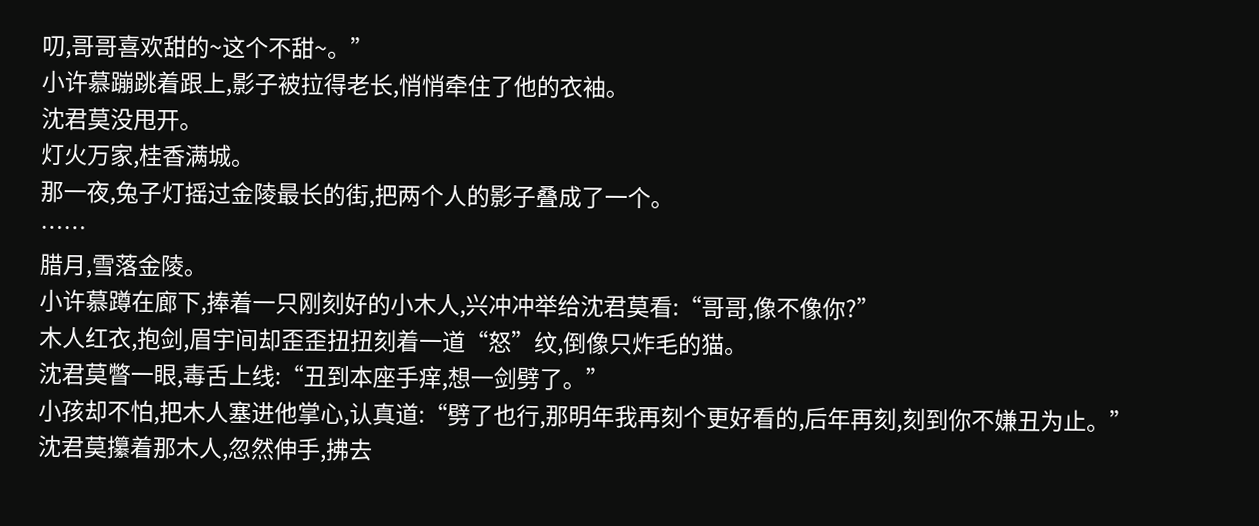叨,哥哥喜欢甜的~这个不甜~。”
小许慕蹦跳着跟上,影子被拉得老长,悄悄牵住了他的衣袖。
沈君莫没甩开。
灯火万家,桂香满城。
那一夜,兔子灯摇过金陵最长的街,把两个人的影子叠成了一个。
……
腊月,雪落金陵。
小许慕蹲在廊下,捧着一只刚刻好的小木人,兴冲冲举给沈君莫看:“哥哥,像不像你?”
木人红衣,抱剑,眉宇间却歪歪扭扭刻着一道“怒”纹,倒像只炸毛的猫。
沈君莫瞥一眼,毒舌上线:“丑到本座手痒,想一剑劈了。”
小孩却不怕,把木人塞进他掌心,认真道:“劈了也行,那明年我再刻个更好看的,后年再刻,刻到你不嫌丑为止。”
沈君莫攥着那木人,忽然伸手,拂去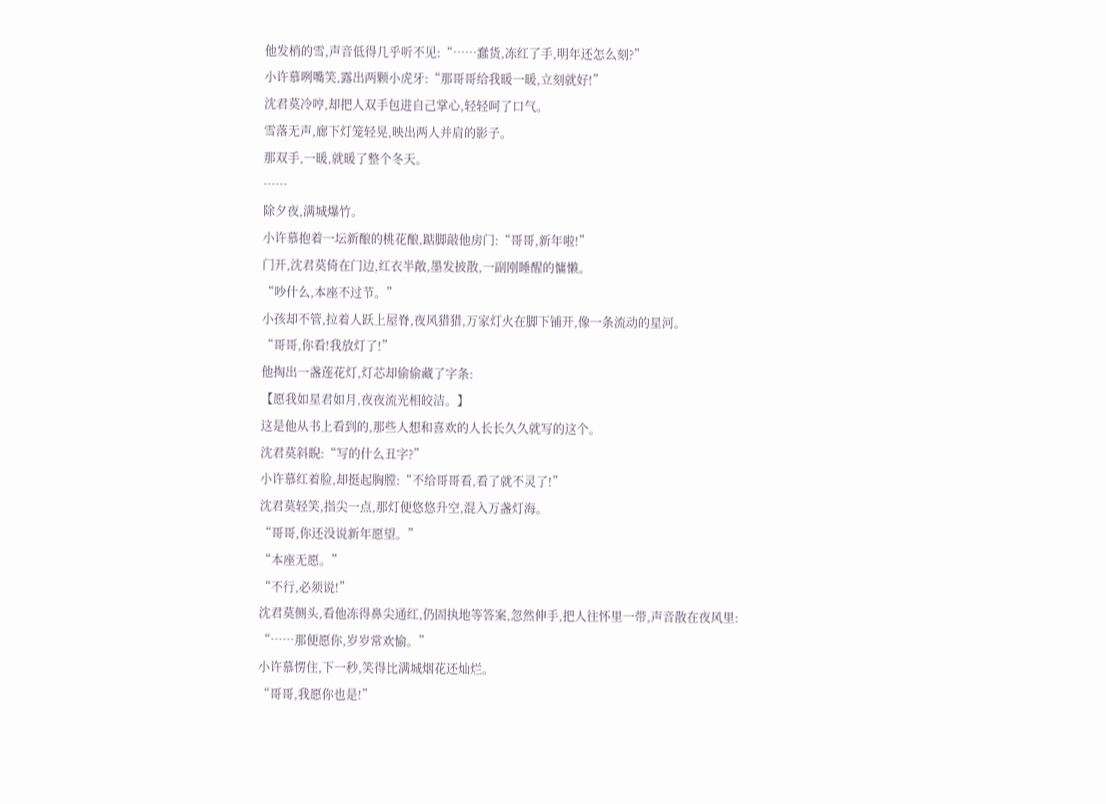他发梢的雪,声音低得几乎听不见:“……蠢货,冻红了手,明年还怎么刻?”
小许慕咧嘴笑,露出两颗小虎牙:“那哥哥给我暖一暖,立刻就好!”
沈君莫冷哼,却把人双手包进自己掌心,轻轻呵了口气。
雪落无声,廊下灯笼轻晃,映出两人并肩的影子。
那双手,一暖,就暖了整个冬天。
……
除夕夜,满城爆竹。
小许慕抱着一坛新酿的桃花酿,踮脚敲他房门:“哥哥,新年啦!”
门开,沈君莫倚在门边,红衣半敞,墨发披散,一副刚睡醒的慵懒。
“吵什么,本座不过节。”
小孩却不管,拉着人跃上屋脊,夜风猎猎,万家灯火在脚下铺开,像一条流动的星河。
“哥哥,你看!我放灯了!”
他掏出一盏莲花灯,灯芯却偷偷藏了字条:
【愿我如星君如月,夜夜流光相皎洁。】
这是他从书上看到的,那些人想和喜欢的人长长久久就写的这个。
沈君莫斜睨:“写的什么丑字?”
小许慕红着脸,却挺起胸膛:“不给哥哥看,看了就不灵了!”
沈君莫轻笑,指尖一点,那灯便悠悠升空,混入万盏灯海。
“哥哥,你还没说新年愿望。”
“本座无愿。”
“不行,必须说!”
沈君莫侧头,看他冻得鼻尖通红,仍固执地等答案,忽然伸手,把人往怀里一带,声音散在夜风里:
“……那便愿你,岁岁常欢愉。”
小许慕愣住,下一秒,笑得比满城烟花还灿烂。
“哥哥,我愿你也是!”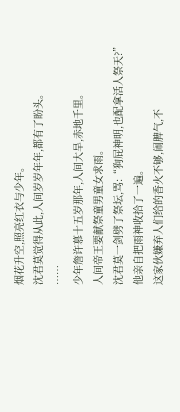烟花升空,照亮红衣与少年。
沈君莫觉得从此,人间岁岁年年,都有了盼头。
……
少年詹许慕十五岁那年,人间大旱,赤地千里。
人间帝王要献祭童男童女求雨。
沈君莫一剑劈了祭坛,骂:“狗屁神明,也配拿活人祭天?”
他亲自把雨神收拾了一遍。
这家伙嫌弃人们给的香火不够,闹脾气,不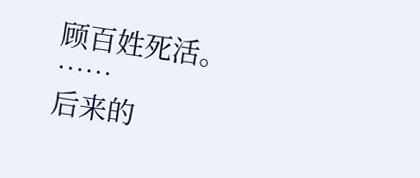顾百姓死活。
……
后来的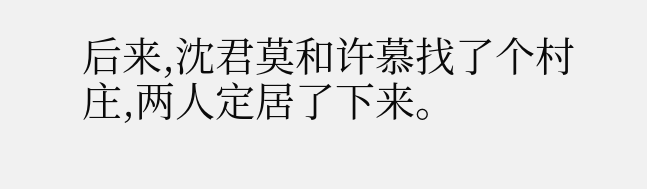后来,沈君莫和许慕找了个村庄,两人定居了下来。